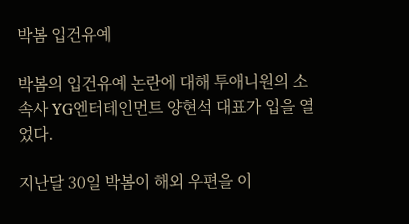박봄 입건유예

박봄의 입건유예 논란에 대해 투애니원의 소속사 YG엔터테인먼트 양현석 대표가 입을 열었다.

지난달 30일 박봄이 해외 우편을 이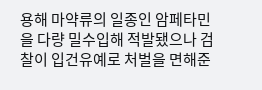용해 마약류의 일종인 암페타민을 다량 밀수입해 적발됐으나 검찰이 입건유예로 처벌을 면해준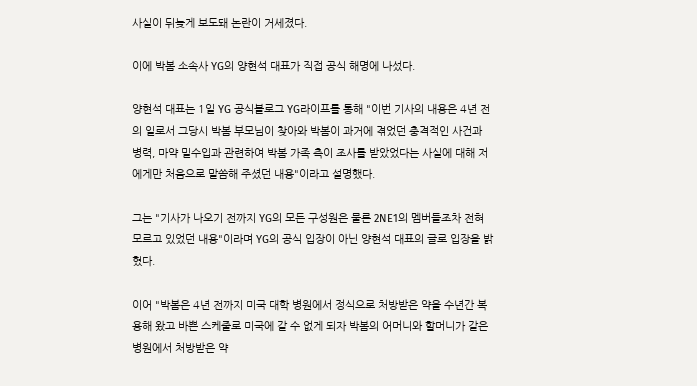사실이 뒤늦게 보도돼 논란이 거세졌다.

이에 박봄 소속사 YG의 양현석 대표가 직접 공식 해명에 나섰다.

양현석 대표는 1일 YG 공식블로그 YG라이프를 통해 "이번 기사의 내용은 4년 전의 일로서 그당시 박봄 부모님이 찾아와 박봄이 과거에 겪었던 충격적인 사건과 병력, 마약 밀수입과 관련하여 박봄 가족 측이 조사를 받았었다는 사실에 대해 저에게만 처음으로 말씀해 주셨던 내용"이라고 설명했다.

그는 "기사가 나오기 전까지 YG의 모든 구성원은 물론 2NE1의 멤버들조차 전혀 모르고 있었던 내용"이라며 YG의 공식 입장이 아닌 양현석 대표의 글로 입장을 밝혔다.

이어 "박봄은 4년 전까지 미국 대학 병원에서 정식으로 처방받은 약을 수년간 복용해 왔고 바쁜 스케줄로 미국에 갈 수 없게 되자 박봄의 어머니와 할머니가 같은 병원에서 처방받은 약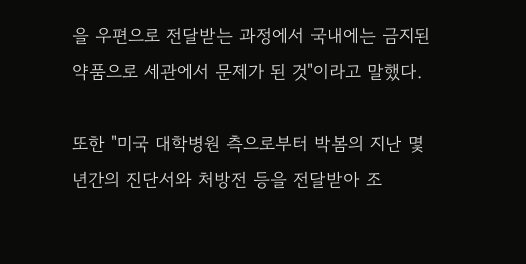을 우편으로 전달받는 과정에서 국내에는 금지된 약품으로 세관에서 문제가 된 것"이라고 말했다.

또한 "미국 대학병원 측으로부터 박봄의 지난 몇 년간의 진단서와 처방전 등을 전달받아 조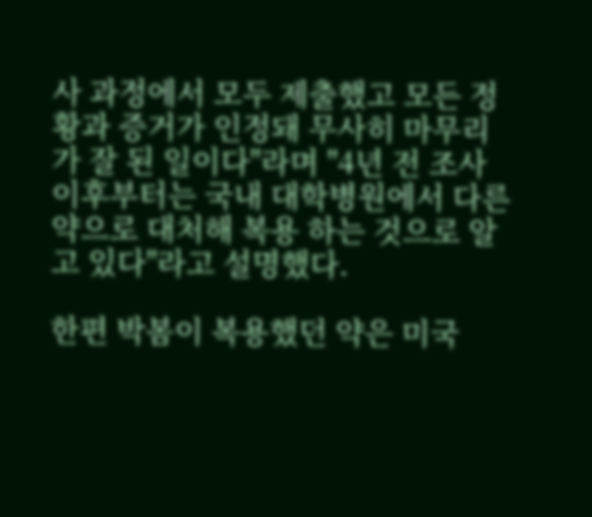사 과정에서 모두 제출했고 모든 정황과 증거가 인정돼 무사히 마무리가 잘 된 일이다"라며 "4년 전 조사 이후부터는 국내 대학병원에서 다른 약으로 대처해 복용 하는 것으로 알고 있다"라고 설명했다.

한편 박봄이 복용했던 약은 미국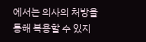에서는 의사의 처방을 통해 복용할 수 있지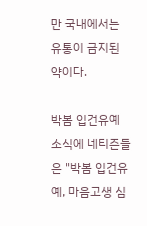만 국내에서는 유통이 금지된 약이다.

박봄 입건유예 소식에 네티즌들은 "박봄 입건유예, 마음고생 심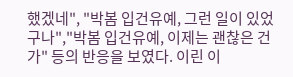했겠네", "박봄 입건유예, 그런 일이 있었구나","박봄 입건유예, 이제는 괜찮은 건가" 등의 반응을 보였다. 이린 이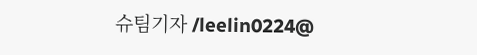슈팀기자 /leelin0224@